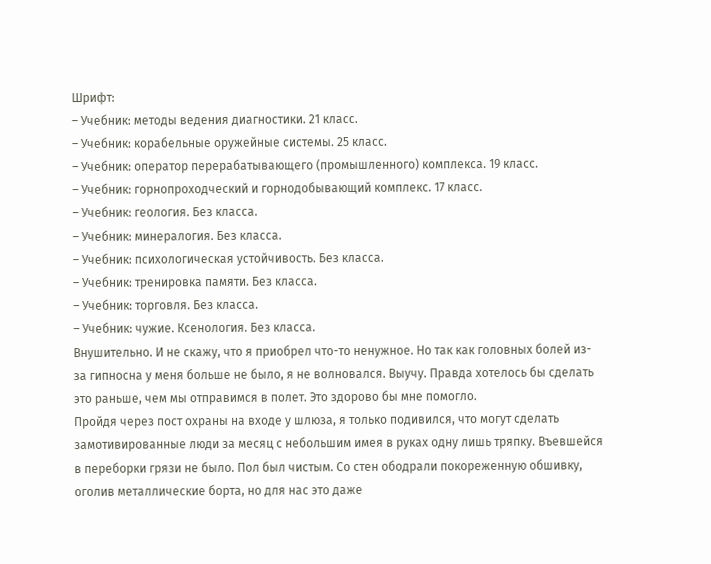Шрифт:
– Учебник: методы ведения диагностики. 21 класс.
– Учебник: корабельные оружейные системы. 25 класс.
– Учебник: оператор перерабатывающего (промышленного) комплекса. 19 класс.
– Учебник: горнопроходческий и горнодобывающий комплекс. 17 класс.
– Учебник: геология. Без класса.
– Учебник: минералогия. Без класса.
– Учебник: психологическая устойчивость. Без класса.
– Учебник: тренировка памяти. Без класса.
– Учебник: торговля. Без класса.
– Учебник: чужие. Ксенология. Без класса.
Внушительно. И не скажу, что я приобрел что-то ненужное. Но так как головных болей из-за гипносна у меня больше не было, я не волновался. Выучу. Правда хотелось бы сделать это раньше, чем мы отправимся в полет. Это здорово бы мне помогло.
Пройдя через пост охраны на входе у шлюза, я только подивился, что могут сделать замотивированные люди за месяц с небольшим имея в руках одну лишь тряпку. Въевшейся в переборки грязи не было. Пол был чистым. Со стен ободрали покореженную обшивку, оголив металлические борта, но для нас это даже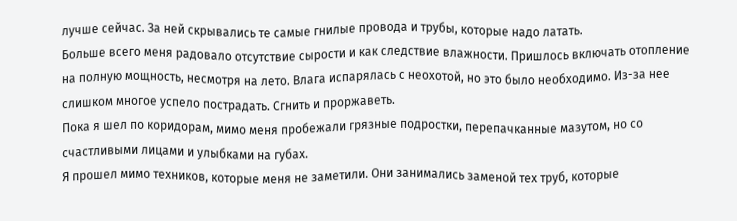лучше сейчас. За ней скрывались те самые гнилые провода и трубы, которые надо латать.
Больше всего меня радовало отсутствие сырости и как следствие влажности. Пришлось включать отопление на полную мощность, несмотря на лето. Влага испарялась с неохотой, но это было необходимо. Из-за нее слишком многое успело пострадать. Сгнить и проржаветь.
Пока я шел по коридорам, мимо меня пробежали грязные подростки, перепачканные мазутом, но со счастливыми лицами и улыбками на губах.
Я прошел мимо техников, которые меня не заметили. Они занимались заменой тех труб, которые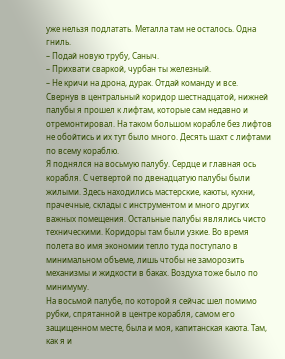уже нельзя подлатать. Металла там не осталось. Одна гниль.
– Подай новую трубу, Саныч.
– Прихвати сваркой, чурбан ты железный.
– Не кричи на дрона, дурак. Отдай команду и все.
Свернув в центральный коридор шестнадцатой, нижней палубы я прошел к лифтам, которые сам недавно и отремонтировал. На таком большом корабле без лифтов не обойтись и их тут было много. Десять шахт с лифтами по всему кораблю.
Я поднялся на восьмую палубу. Сердце и главная ось корабля. С четвертой по двенадцатую палубы были жилыми. Здесь находились мастерские, каюты, кухни, прачечные, склады с инструментом и много других важных помещения. Остальные палубы являлись чисто техническими. Коридоры там были узкие. Во время полета во имя экономии тепло туда поступало в минимальном объеме, лишь чтобы не заморозить механизмы и жидкости в баках. Воздуха тоже было по минимуму.
На восьмой палубе, по которой я сейчас шел помимо рубки, спрятанной в центре корабля, самом его защищенном месте, была и моя, капитанская каюта. Там, как я и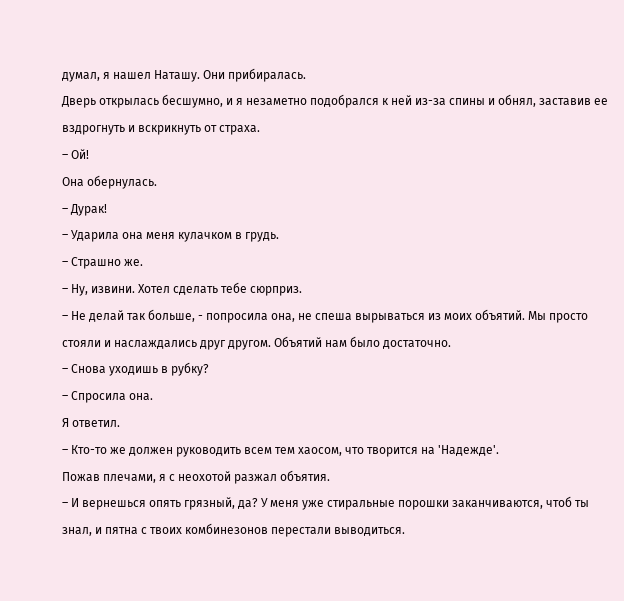думал, я нашел Наташу. Они прибиралась.
Дверь открылась бесшумно, и я незаметно подобрался к ней из-за спины и обнял, заставив ее вздрогнуть и вскрикнуть от страха.
– Ой!
Она обернулась.
– Дурак!
– Ударила она меня кулачком в грудь.
– Страшно же.
– Ну, извини. Хотел сделать тебе сюрприз.
– Не делай так больше, - попросила она, не спеша вырываться из моих объятий. Мы просто стояли и наслаждались друг другом. Объятий нам было достаточно.
– Снова уходишь в рубку?
– Спросила она.
Я ответил.
– Кто-то же должен руководить всем тем хаосом, что творится на 'Надежде'.
Пожав плечами, я с неохотой разжал объятия.
– И вернешься опять грязный, да? У меня уже стиральные порошки заканчиваются, чтоб ты знал, и пятна с твоих комбинезонов перестали выводиться.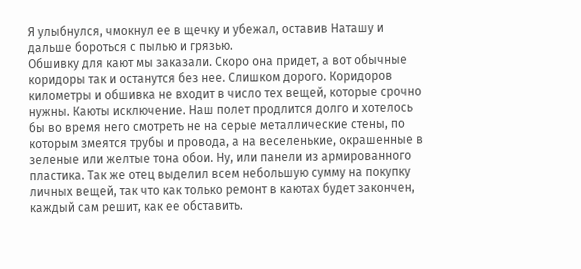Я улыбнулся, чмокнул ее в щечку и убежал, оставив Наташу и дальше бороться с пылью и грязью.
Обшивку для кают мы заказали. Скоро она придет, а вот обычные коридоры так и останутся без нее. Слишком дорого. Коридоров километры и обшивка не входит в число тех вещей, которые срочно нужны. Каюты исключение. Наш полет продлится долго и хотелось бы во время него смотреть не на серые металлические стены, по которым змеятся трубы и провода, а на веселенькие, окрашенные в зеленые или желтые тона обои. Ну, или панели из армированного пластика. Так же отец выделил всем небольшую сумму на покупку личных вещей, так что как только ремонт в каютах будет закончен, каждый сам решит, как ее обставить.